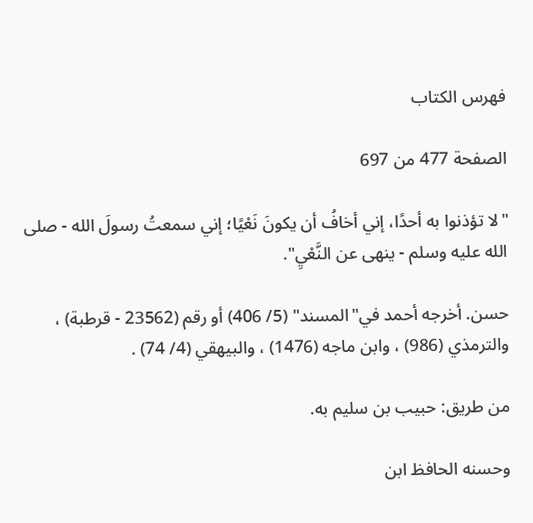فهرس الكتاب

الصفحة 477 من 697

"لا تؤذنوا به أحدًا، إني أخافُ أن يكونَ نَعْيًا؛ إني سمعتُ رسولَ الله - صلى الله عليه وسلم - ينهى عن النَّعْيِ".

حسن. أخرجه أحمد في"المسند" (5/ 406) أو رقم (23562 - قرطبة) ، والترمذي (986) ، وابن ماجه (1476) ، والبيهقي (4/ 74) .

من طريق: حبيب بن سليم به.

وحسنه الحافظ ابن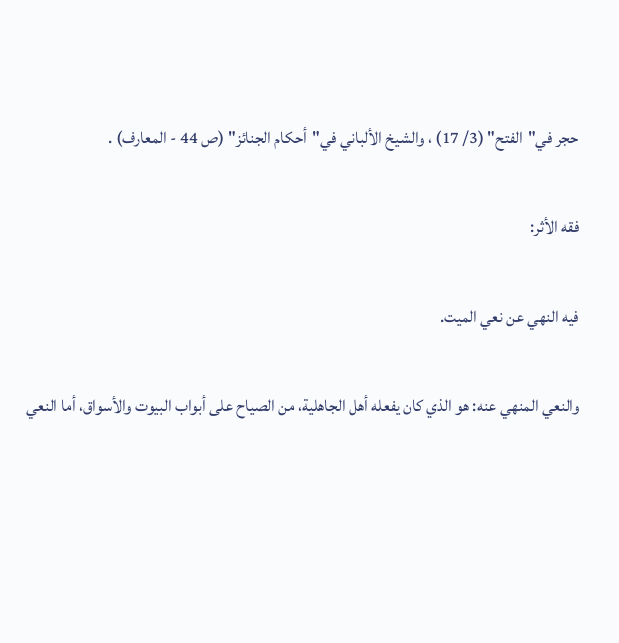حجر في"الفتح" (3/ 17) ، والشيخ الألباني في"أحكام الجنائز" (ص 44 - المعارف) .

فقه الأثر:

فيه النهي عن نعي الميت.

والنعي المنهي عنه: هو الذي كان يفعله أهل الجاهلية، من الصياح على أبواب البيوت والأسواق، أما النعي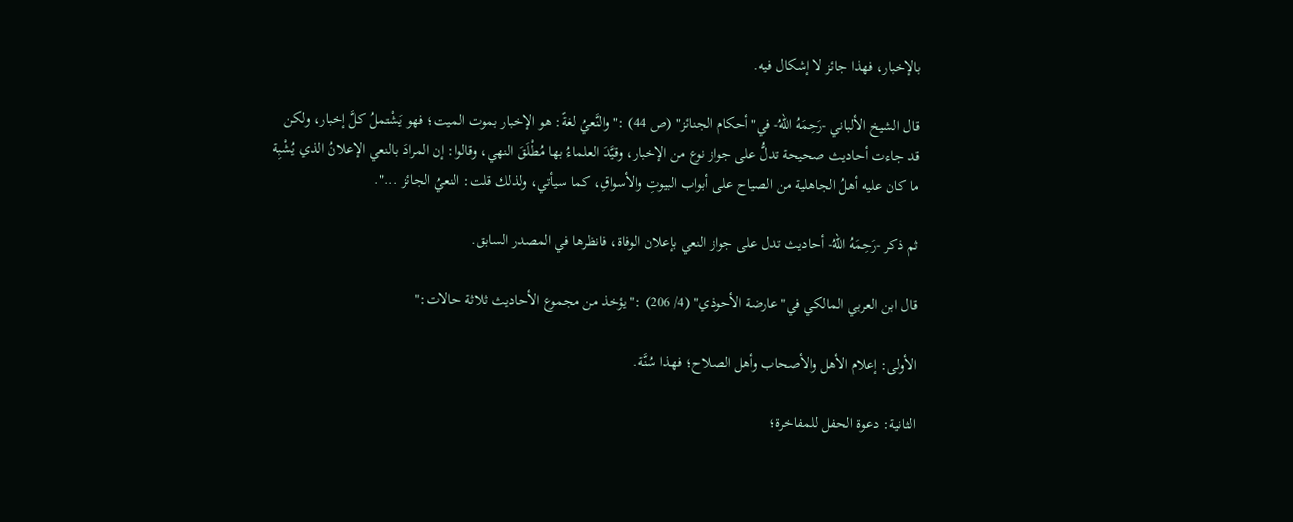بالإخبار، فهذا جائز لا إشكال فيه.

قال الشيخ الألباني -رَحِمَهُ اللهُ- في"أحكام الجنائز" (ص 44) :"والنَّعيُ لغةً: هو الإخبار بموت الميت؛ فهو يَشْتملُ كلَّ إخبار، ولكن قد جاءت أحاديث صحيحة تدلُّ على جواز نوع من الإخبار، وقيَّدَ العلماءُ بها مُطْلَقَ النهي، وقالوا: إن المرادَ بالنعي الإعلانُ الذي يُشْبِة ما كان عليه أهلُ الجاهلية من الصياح على أبواب البيوتِ والأسواقِ، كما سيأتي، ولذلك قلت: النعيُ الجائز ...".

ثم ذكر -رَحِمَهُ اللهُ- أحاديث تدل على جواز النعي بإعلان الوفاة، فانظرها في المصدر السابق.

قال ابن العربي المالكي في"عارضة الأحوذي" (4/ 206) :"يؤخذ من مجموع الأحاديث ثلاثة حالات:"

الأولى: إعلام الأهل والأصحاب وأهل الصلاح؛ فهذا سُنَّة.

الثانية: دعوة الحفل للمفاخرة؛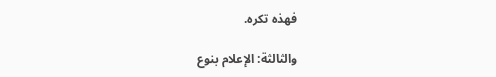فهذه تكره.

والثالثة: الإعلام بنوع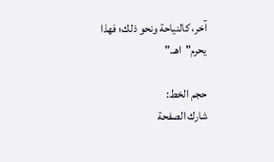آخر، كالنياحة ونحو ذلك؛ فهذا يحرم"اهـ."

حجم الخط:
شارك الصفحة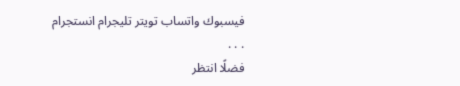فيسبوك واتساب تويتر تليجرام انستجرام
. . .
فضلًا انتظر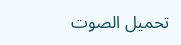تحميل الصوت